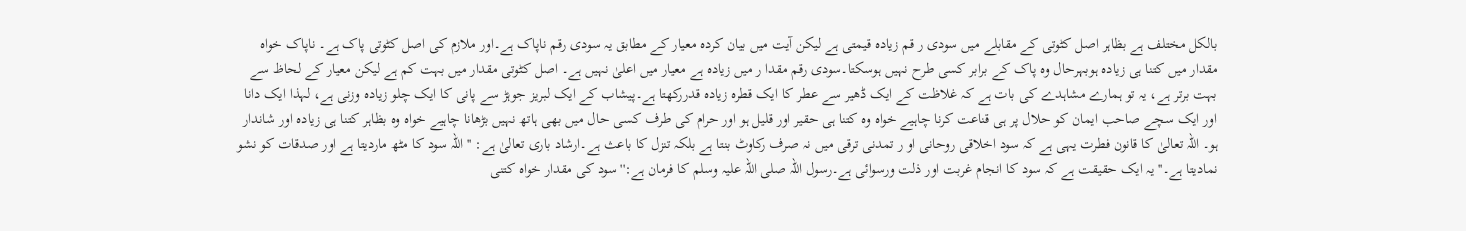بالکل مختلف ہے بظاہر اصل کٹوتی کے مقابلے میں سودی ر قم زیادہ قیمتی ہے لیکن آیت میں بیان کردہ معیار کے مطابق یہ سودی رقم ناپاک ہے۔اور ملازم کی اصل کٹوتی پاک ہے۔ ناپاک خواہ مقدار میں کتنا ہی زیادہ ہوبہرحال وہ پاک کے برابر کسی طرح نہیں ہوسکتا۔سودی رقم مقدا ر میں زیادہ ہے معیار میں اعلیٰ نہیں ہے۔ اصل کٹوتی مقدار میں بہت کم ہے لیکن معیار کے لحاظ سے بہت برتر ہے، یہ تو ہمارے مشاہدے کی بات ہے کہ غلاظت کے ایک ڈھیر سے عطر کا ایک قطرہ زیادہ قدررکھتا ہے۔پیشاب کے ایک لبریز جوہڑ سے پانی کا ایک چلو زیادہ وزنی ہے، لہذا ایک دانا اور ایک سچے صاحب ایمان کو حلال پر ہی قناعت کرنا چاہیے خواہ وہ کتنا ہی حقیر اور قلیل ہو اور حرام کی طرف کسی حال میں بھی ہاتھ نہیں بڑھانا چاہیے خواہ وہ بظاہر کتنا ہی زیادہ اور شاندار ہو۔ اللہ تعالیٰ کا قانون فطرت یہی ہے کہ سود اخلاقی روحانی او ر تمدنی ترقی میں نہ صرف رکاوٹ بنتا ہے بلکہ تنزل کا باعث ہے۔ارشاد باری تعالیٰ ہے: ''اللہ سود کا مٹھ ماردیتا ہے اور صدقات کو نشو نمادیتا ہے۔'' یہ ایک حقیقت ہے کہ سود کا انجام غربت اور ذلت ورسوائی ہے۔رسول اللہ صلی اللہ علیہ وسلم کا فرمان ہے:''سود کی مقدار خواہ کتنی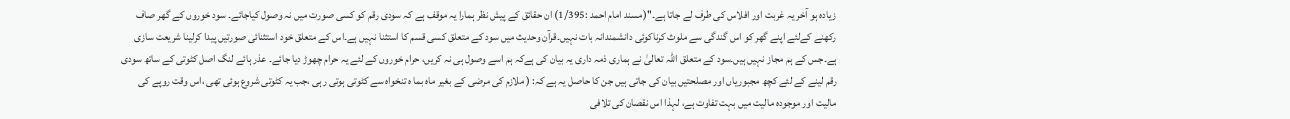زیادہ ہو آخر یہ غربت اور افلاس کی طرف لے جاتا ہے۔''(مسند امام احمد :1/395) ان حقائق کے پیش نظر ہمارا یہ موقف ہے کہ سودی رقم کو کسی صورت میں نہ وصول کیاجائے۔ سود خوروں کے گھر صاف رکھنے کےلئے اپنے گھر کو اس گندگی سے ملوث کرناکوئی دانشمندانہ بات نہیں۔قرآن وحدیث میں سود کے متعلق کسی قسم کا استثنا نہیں ہے۔اس کے متعلق خود استثنائی صورتیں پیدا کرلینا شریعت سازی ہے۔جس کے ہم مجاز نہیں ہیں۔سود کے متعلق اللہ تعالیٰ نے ہماری ذمہ داری یہ بیان کی ہےکہ ہم اسے وصول ہی نہ کریں، حرام خوروں کے لئے یہ حرام چھوڑ دیا جائے۔ عذر ہائے لنگ اصل کٹوتی کے ساتھ سودی رقم لینے کے لئے کچھ مجبوریاں اور مصلحتیں بیان کی جاتی ہیں جن کا حاصل یہ ہے کہ: ( ملازم کی مرضی کے بغیر ماہ بما ہ تنخواہ سے کٹوتی ہوتی رہی ،جب یہ کٹوتی شروع ہوئی تھی ،اس وقت روپے کی مالیت اور موجودہ مالیت میں بہت تفاوت ہے، لہذا اس نقصان کی تلافی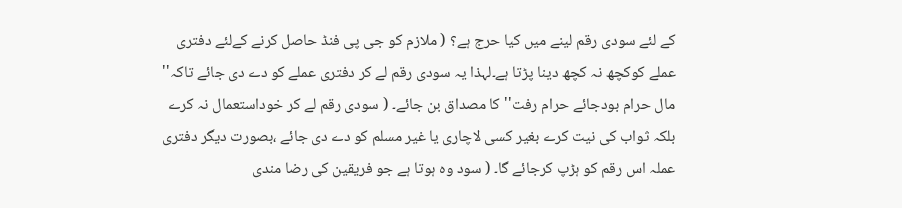کے لئے سودی رقم لینے میں کیا حرج ہے؟ ( ملازم کو جی پی فنڈ حاصل کرنے کےلئے دفتری عملے کوکچھ نہ کچھ دینا پڑتا ہے۔لہذا یہ سودی رقم لے کر دفتری عملے کو دے دی جائے تاکہ'' مال حرام بودجائے حرام رفت'' کا مصداق بن جائے۔ ( سودی رقم لے کر خوداستعمال نہ کرے بلکہ ثواب کی نیت کرے بغیر کسی لاچاری یا غیر مسلم کو دے دی جائے ،بصورت دیگر دفتری عملہ اس رقم کو ہڑپ کرجائے گا۔ ( سود وہ ہوتا ہے جو فریقین کی رضا مندی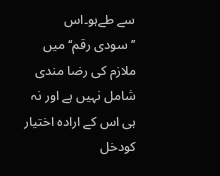سے طےہو۔اس ’’سودی رقم‘‘ میں ملازم کی رضا مندی شامل نہیں ہے اور نہ ہی اس کے ارادہ اختیار کودخل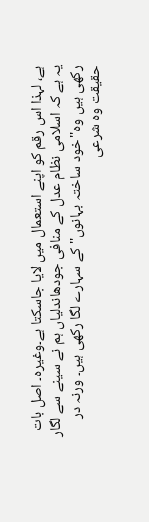ہے، لہذا اس رقم کو اپنے استعمال میں لایا جاسکتا ہے۔وغیرہ۔ اصل بات یہ ہے کہ اسلامی نظام عدل کے منافی جودھاندلیاں ہم نے سینے سے لگار رکھی ہیں وہ''خود ساختہ بہانوں'' کے سہارے لگا رکھی ہیں۔ ورنہ در حقیقت وہ شرعی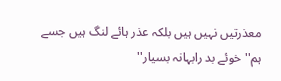معذرتیں نہیں ہیں بلکہ عذر ہائے لنگ ہیں جسے ہم''خوئے بد رابہانہ بسیار''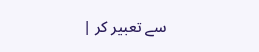سے تعبیر کر |